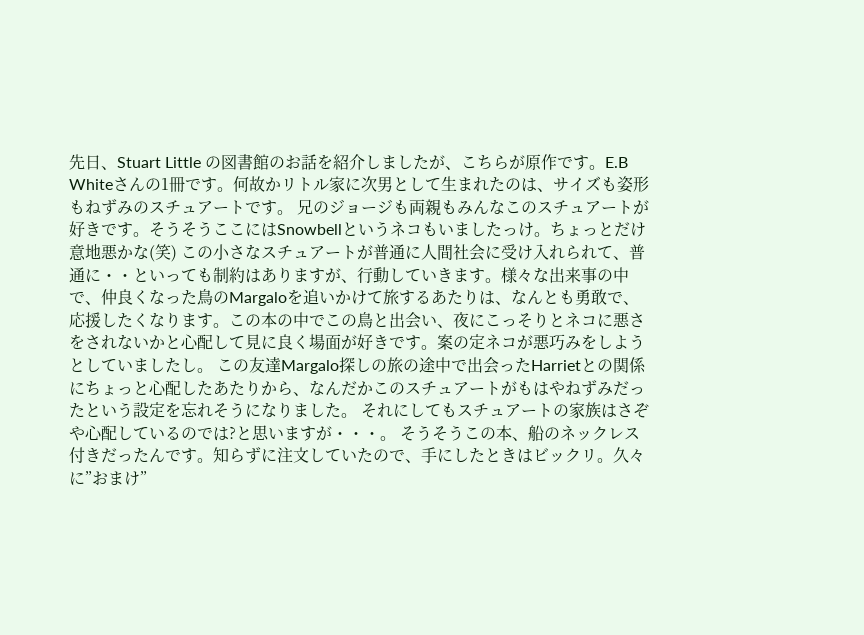先日、Stuart Little の図書館のお話を紹介しましたが、こちらが原作です。E.B Whiteさんの1冊です。何故かリトル家に次男として生まれたのは、サイズも姿形もねずみのスチュアートです。 兄のジョージも両親もみんなこのスチュアートが好きです。そうそうここにはSnowbellというネコもいましたっけ。ちょっとだけ意地悪かな(笑) この小さなスチュアートが普通に人間社会に受け入れられて、普通に・・といっても制約はありますが、行動していきます。様々な出来事の中で、仲良くなった鳥のMargaloを追いかけて旅するあたりは、なんとも勇敢で、応援したくなります。この本の中でこの鳥と出会い、夜にこっそりとネコに悪さをされないかと心配して見に良く場面が好きです。案の定ネコが悪巧みをしようとしていましたし。 この友達Margalo探しの旅の途中で出会ったHarrietとの関係にちょっと心配したあたりから、なんだかこのスチュアートがもはやねずみだったという設定を忘れそうになりました。 それにしてもスチュアートの家族はさぞや心配しているのでは?と思いますが・・・。 そうそうこの本、船のネックレス付きだったんです。知らずに注文していたので、手にしたときはビックリ。久々に”おまけ”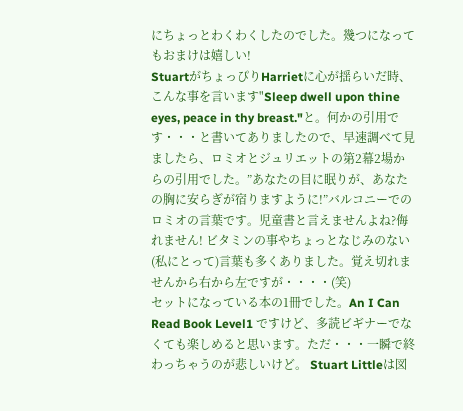にちょっとわくわくしたのでした。幾つになってもおまけは嬉しい!
StuartがちょっぴりHarrietに心が揺らいだ時、こんな事を言います"Sleep dwell upon thine eyes, peace in thy breast."と。何かの引用です・・・と書いてありましたので、早速調べて見ましたら、ロミオとジュリエットの第2幕2場からの引用でした。”あなたの目に眠りが、あなたの胸に安らぎが宿りますように!”バルコニーでのロミオの言葉です。児童書と言えませんよね?侮れません! ビタミンの事やちょっとなじみのない(私にとって)言葉も多くありました。覚え切れませんから右から左ですが・・・・(笑)
セットになっている本の1冊でした。An I Can Read Book Level1 ですけど、多読ビギナーでなくても楽しめると思います。ただ・・・一瞬で終わっちゃうのが悲しいけど。 Stuart Littleは図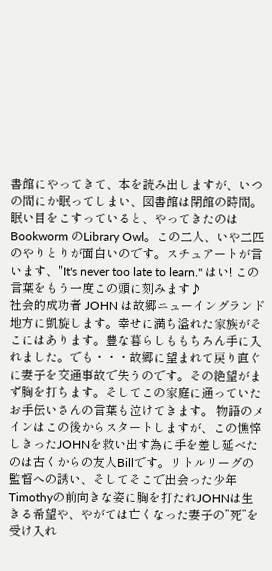書館にやってきて、本を読み出しますが、いつの間にか眠ってしまい、図書館は閉館の時間。眠い目をこすっていると、やってきたのはBookworm のLibrary Owl。この二人、いや二匹のやりとりが面白いのです。スチュアートが言います、"It's never too late to learn." はい! この言葉をもう一度この頭に刻みます♪
社会的成功者 JOHN は故郷ニューイングランド地方に凱旋します。幸せに満ち溢れた家族がそこにはあります。豊な暮らしももちろん手に入れました。でも・・・故郷に望まれて戻り直ぐに妻子を交通事故で失うのです。その絶望がまず胸を打ちます。そしてこの家庭に通っていたお手伝いさんの言葉も泣けてきます。 物語のメインはこの後からスタートしますが、この憔悴しきったJOHNを救い出す為に手を差し延べたのは古くからの友人Billです。リトルリーグの監督への誘い、そしてそこで出会った少年Timothyの前向きな姿に胸を打たれJOHNは生きる希望や、やがては亡くなった妻子の”死”を受け入れ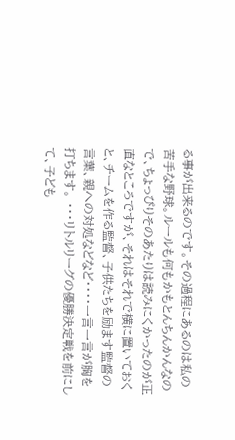る事が出来るのです。その過程にあるのは私の苦手な野球。ルールも何もかもとんちんかんなので、ちょっぴりそのあたりは読みにくかったのが正直なところですが、それはそれで横に置いておくと、チームを作る監督、子供たちを励ます監督の言葉、親への対処などなど・・・・一言一言が胸を打ちます。 ・・・リトルリーグの優勝決定戦を前にして、子ども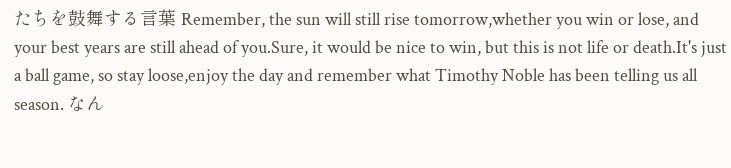たちを鼓舞する言葉 Remember, the sun will still rise tomorrow,whether you win or lose, and your best years are still ahead of you.Sure, it would be nice to win, but this is not life or death.It's just a ball game, so stay loose,enjoy the day and remember what Timothy Noble has been telling us all season. なん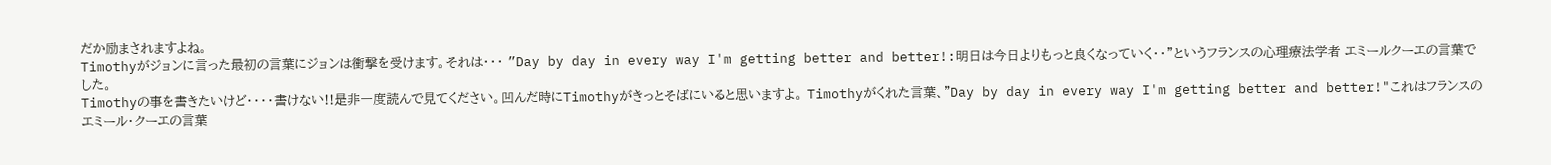だか励まされますよね。
Timothyがジョンに言った最初の言葉にジョンは衝撃を受けます。それは・・・ ”Day by day in every way I'm getting better and better!:明日は今日よりもっと良くなっていく・・”というフランスの心理療法学者 エミールクーエの言葉でした。
Timothyの事を書きたいけど・・・・書けない!!是非一度読んで見てください。凹んだ時にTimothyがきっとそばにいると思いますよ。 Timothyがくれた言葉、"Day by day in every way I'm getting better and better!"これはフランスのエミール・クーエの言葉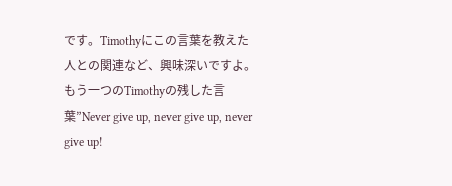です。Timothyにこの言葉を教えた人との関連など、興味深いですよ。
もう一つのTimothyの残した言葉”Never give up, never give up, never give up!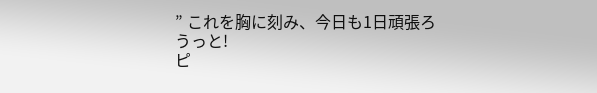” これを胸に刻み、今日も1日頑張ろうっと!
ピ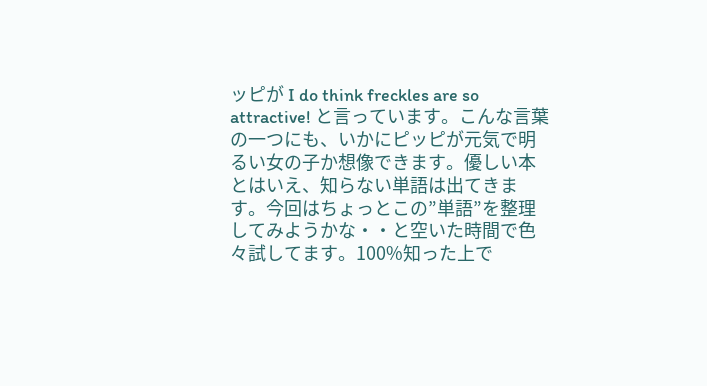ッピが I do think freckles are so attractive! と言っています。こんな言葉の一つにも、いかにピッピが元気で明るい女の子か想像できます。優しい本とはいえ、知らない単語は出てきます。今回はちょっとこの”単語”を整理してみようかな・・と空いた時間で色々試してます。100%知った上で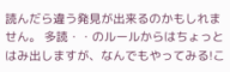読んだら違う発見が出来るのかもしれません。 多読・・のルールからはちょっとはみ出しますが、なんでもやってみる!こ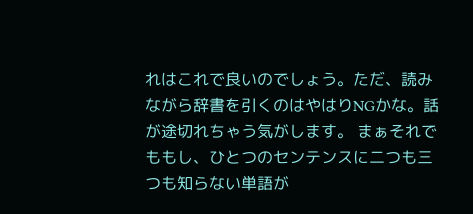れはこれで良いのでしょう。ただ、読みながら辞書を引くのはやはりNGかな。話が途切れちゃう気がします。 まぁそれでももし、ひとつのセンテンスに二つも三つも知らない単語が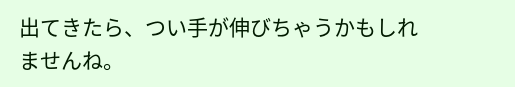出てきたら、つい手が伸びちゃうかもしれませんね。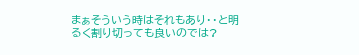まぁそういう時はそれもあり・・と明るく割り切っても良いのでは?